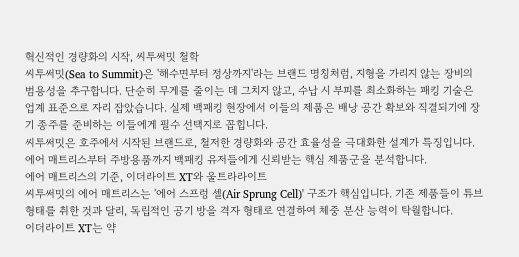혁신적인 경량화의 시작, 씨투써밋 철학
씨투써밋(Sea to Summit)은 '해수면부터 정상까지'라는 브랜드 명칭처럼, 지형을 가리지 않는 장비의 범용성을 추구합니다. 단순히 무게를 줄이는 데 그치지 않고, 수납 시 부피를 최소화하는 패킹 기술은 업계 표준으로 자리 잡았습니다. 실제 백패킹 현장에서 이들의 제품은 배낭 공간 확보와 직결되기에 장기 종주를 준비하는 이들에게 필수 선택지로 꼽힙니다.
씨투써밋은 호주에서 시작된 브랜드로, 철저한 경량화와 공간 효율성을 극대화한 설계가 특징입니다. 에어 매트리스부터 주방용품까지 백패킹 유저들에게 신뢰받는 핵심 제품군을 분석합니다.
에어 매트리스의 기준, 이더라이트 XT와 울트라라이트
씨투써밋의 에어 매트리스는 '에어 스프렁 셀(Air Sprung Cell)' 구조가 핵심입니다. 기존 제품들이 튜브 형태를 취한 것과 달리, 독립적인 공기 방을 격자 형태로 연결하여 체중 분산 능력이 탁월합니다.
이더라이트 XT는 약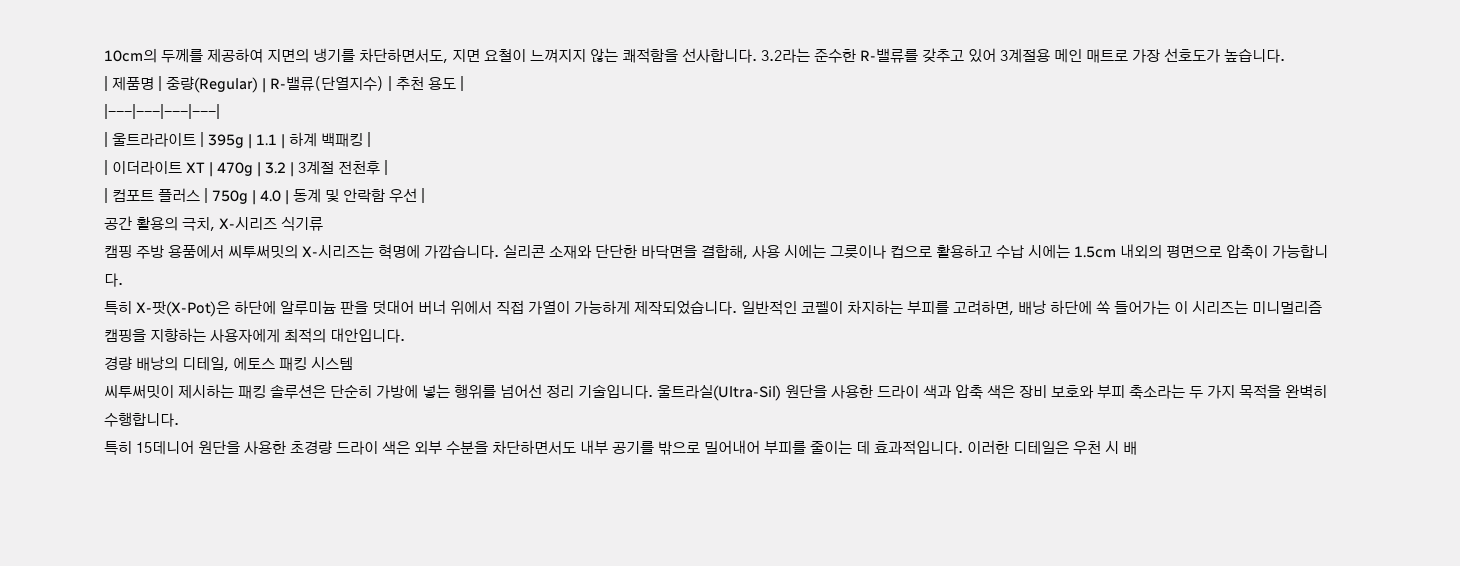10cm의 두께를 제공하여 지면의 냉기를 차단하면서도, 지면 요철이 느껴지지 않는 쾌적함을 선사합니다. 3.2라는 준수한 R-밸류를 갖추고 있어 3계절용 메인 매트로 가장 선호도가 높습니다.
| 제품명 | 중량(Regular) | R-밸류(단열지수) | 추천 용도 |
|---|---|---|---|
| 울트라라이트 | 395g | 1.1 | 하계 백패킹 |
| 이더라이트 XT | 470g | 3.2 | 3계절 전천후 |
| 컴포트 플러스 | 750g | 4.0 | 동계 및 안락함 우선 |
공간 활용의 극치, X-시리즈 식기류
캠핑 주방 용품에서 씨투써밋의 X-시리즈는 혁명에 가깝습니다. 실리콘 소재와 단단한 바닥면을 결합해, 사용 시에는 그릇이나 컵으로 활용하고 수납 시에는 1.5cm 내외의 평면으로 압축이 가능합니다.
특히 X-팟(X-Pot)은 하단에 알루미늄 판을 덧대어 버너 위에서 직접 가열이 가능하게 제작되었습니다. 일반적인 코펠이 차지하는 부피를 고려하면, 배낭 하단에 쏙 들어가는 이 시리즈는 미니멀리즘 캠핑을 지향하는 사용자에게 최적의 대안입니다.
경량 배낭의 디테일, 에토스 패킹 시스템
씨투써밋이 제시하는 패킹 솔루션은 단순히 가방에 넣는 행위를 넘어선 정리 기술입니다. 울트라실(Ultra-Sil) 원단을 사용한 드라이 색과 압축 색은 장비 보호와 부피 축소라는 두 가지 목적을 완벽히 수행합니다.
특히 15데니어 원단을 사용한 초경량 드라이 색은 외부 수분을 차단하면서도 내부 공기를 밖으로 밀어내어 부피를 줄이는 데 효과적입니다. 이러한 디테일은 우천 시 배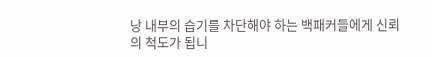낭 내부의 습기를 차단해야 하는 백패커들에게 신뢰의 척도가 됩니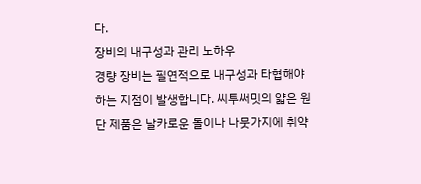다.
장비의 내구성과 관리 노하우
경량 장비는 필연적으로 내구성과 타협해야 하는 지점이 발생합니다. 씨투써밋의 얇은 원단 제품은 날카로운 돌이나 나뭇가지에 취약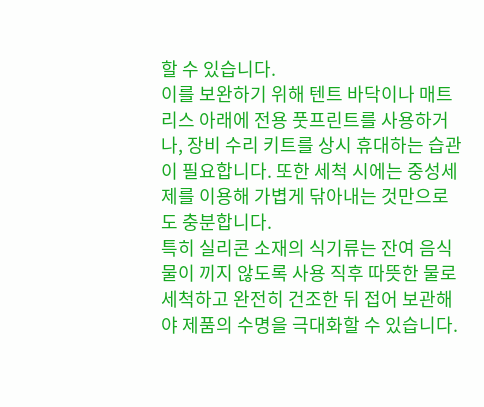할 수 있습니다.
이를 보완하기 위해 텐트 바닥이나 매트리스 아래에 전용 풋프린트를 사용하거나, 장비 수리 키트를 상시 휴대하는 습관이 필요합니다. 또한 세척 시에는 중성세제를 이용해 가볍게 닦아내는 것만으로도 충분합니다.
특히 실리콘 소재의 식기류는 잔여 음식물이 끼지 않도록 사용 직후 따뜻한 물로 세척하고 완전히 건조한 뒤 접어 보관해야 제품의 수명을 극대화할 수 있습니다.